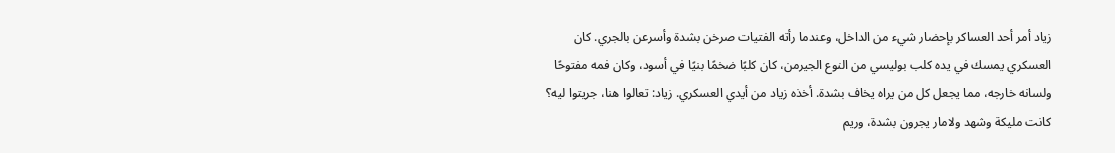زياد أمر أحد العساكر بإحضار شيء من الداخل، وعندما رأته الفتيات صرخن بشدة وأسرعن بالجري. كان العسكري يمسك في يده كلب بوليسي من النوع الجيرمن، كان كلبًا ضخمًا بنيًا في أسود، وكان فمه مفتوحًا ولسانه خارجه، مما يجعل كل من يراه يخاف بشدة. أخذه زياد من أيدي العسكري. زياد: تعالوا هنا، جريتوا ليه؟ كانت مليكة وشهد ولامار يجرون بشدة، وريم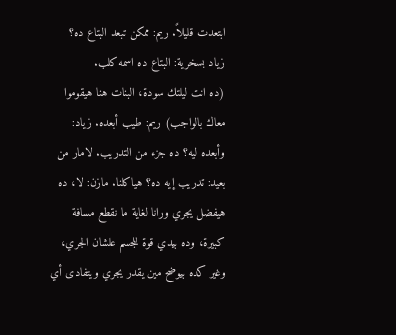ابتعدت قليلاً. ريم: ممكن تبعد البتاع ده؟ زياد بسخرية: البتاع ده اسمه كلب.
(ده انت ليلتك سودة، البنات هنا هيقوموا معاك بالواجب) ريم: طيب أبعده. زياد: وأبعده ليه؟ ده جزء من التدريب. لامار من بعيد: تدريب إيه ده؟ هياكلنا. مازن: لا، ده هيفضل يجري ورانا لغاية ما نقطع مسافة كبيرة، وده بيدي قوة للجسم علشان الجري، وغير كده بيوضح مين يقدر يجري ويتفادى أي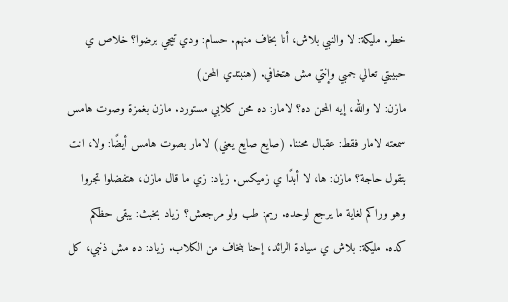خطر. مليكة: لا والنبي بلاش، أنا بخاف منهم. حسام: ودي تيجي برضوا؟ خلاص ي حبيبتي تعالي جمبي وإنتي مش هتخافي. (هنبتدي المحن)
مازن: لا والله، إيه المحن ده؟ لامار: ده محن كلابي مستورد. مازن بغمزة وصوت هامس سمعته لامار فقط: عقبال محننا. (صايع صايع يعني) لامار بصوت هامس أيضًا: ولا، انت بتقول حاجة؟ مازن: ها، لا أبدًا ي زميكس. زياد: زي ما قال مازن، هتفضلوا تجروا وهو وراكم لغاية ما يرجع لوحده. ريم: طب ولو مرجعش؟ زياد بخبث: يبقى حظكم كده. مليكة: بلاش ي سيادة الرائد، إحنا بنخاف من الكلاب. زياد: ده مش ذنبي، كل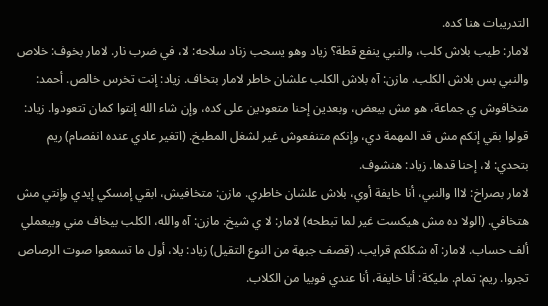التدريبات هنا كده.
لامار: طيب بلاش كلب، والنبي ينفع قطة؟ زياد وهو يسحب زناد سلاحه: لا، في ضرب نار. لامار بخوف: خلاص والنبي بس بلاش الكلب. مازن: آه بلاش الكلب علشان خاطر لامار بتخاف. زياد: إنت تخرس خالص. أحمد: متخافوش ي جماعة، هو مش بيعض، وبعدين إحنا متعودين على كده، وإن شاء الله إنتوا كمان تتعودوا. زياد: قولوا بقي إنكم مش قد المهمة دي، وإنكم متنفعوش غير لشغل المطبخ. (اتغير عادي عنده انفصام) ريم بتحدي: لا، إحنا قدها. زياد: هنشوف.
لامار بصراخ: لااا والنبي، أنا خايفة أوي، بلاش علشان خاطري. مازن: متخافيش، ابقي إمسكي إيدي وإنتي مش هتخافي. (الولا ده مش هيكست غير لما تبطحه) لامار: لا ي شيخ. مازن: آه والله، الكلب بيخاف مني وبيعملي ألف حساب. لامار: آه شكلكم قرايب. (قصف جبهة من النوع التقيل) زياد: يلا، أول ما تسمعوا صوت الرصاص تجروا. ريم: تمام. مليكة: أنا خايفة، أنا عندي فوبيا من الكلاب.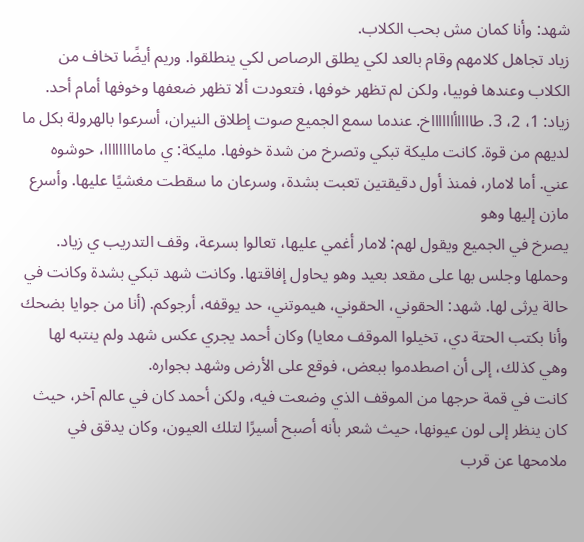شهد: وأنا كمان مش بحب الكلاب.
زياد تجاهل كلامهم وقام بالعد لكي يطلق الرصاص لكي ينطلقوا. وريم أيضًا تخاف من الكلاب وعندها فوبيا، ولكن لم تظهر خوفها، فتعودت ألا تظهر ضعفها وخوفها أمام أحد. زياد: 1، 2، 3. طااااأااااااخ. عندما سمع الجميع صوت إطلاق النيران، أسرعوا بالهرولة بكل ما لديهم من قوة. كانت مليكة تبكي وتصرخ من شدة خوفها. مليكة: ي ماماااااااا، حوشوه عني. أما لامار، فمنذ أول دقيقتين تعبت بشدة، وسرعان ما سقطت مغشيًا عليها. وأسرع مازن إليها وهو
يصرخ في الجميع ويقول لهم: لامار أغمي عليها، تعالوا بسرعة، وقف التدريب ي زياد. وحملها وجلس بها على مقعد بعيد وهو يحاول إفاقتها. وكانت شهد تبكي بشدة وكانت في حالة يرثى لها. شهد: الحقوني، الحقوني، هيموتني، حد يوقفه، أرجوكم. (أنا من جوايا بضحك وأنا بكتب الحتة دي، تخيلوا الموقف معايا) وكان أحمد يجري عكس شهد ولم ينتبه لها وهي كذلك، إلى أن اصطدموا ببعض، فوقع على الأرض وشهد بجواره.
كانت في قمة حرجها من الموقف الذي وضعت فيه، ولكن أحمد كان في عالم آخر، حيث كان ينظر إلى لون عيونها، حيث شعر بأنه أصبح أسيرًا لتلك العيون، وكان يدقق في ملامحها عن قرب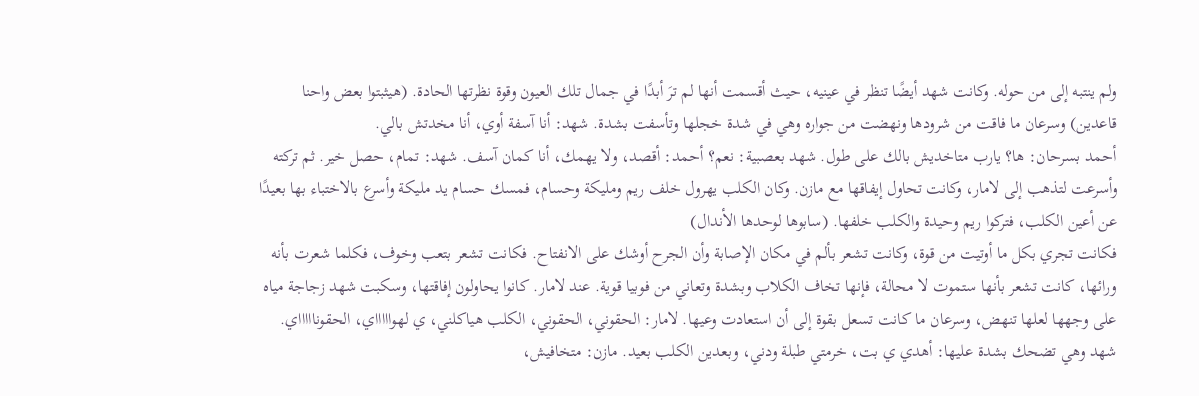ولم ينتبه إلى من حوله. وكانت شهد أيضًا تنظر في عينيه، حيث أقسمت أنها لم ترَ أبدًا في جمال تلك العيون وقوة نظرتها الحادة. (هيثبتوا بعض واحنا قاعدين) وسرعان ما فاقت من شرودها ونهضت من جواره وهي في شدة خجلها وتأسفت بشدة. شهد: أنا آسفة أوي، أنا مخدتش بالي.
أحمد بسرحان: ها؟ يارب متاخديش بالك على طول. شهد بعصبية: نعم؟ أحمد: أقصد، ولا يهمك، أنا كمان آسف. شهد: تمام، حصل خير. ثم تركته وأسرعت لتذهب إلى لامار، وكانت تحاول إيفاقها مع مازن. وكان الكلب يهرول خلف ريم ومليكة وحسام، فمسك حسام يد مليكة وأسرع بالاختباء بها بعيدًا عن أعين الكلب، فتركوا ريم وحيدة والكلب خلفها. (سابوها لوحدها الأندال)
فكانت تجري بكل ما أوتيت من قوة، وكانت تشعر بألم في مكان الإصابة وأن الجرح أوشك على الانفتاح. فكانت تشعر بتعب وخوف، فكلما شعرت بأنه ورائها، كانت تشعر بأنها ستموت لا محالة، فإنها تخاف الكلاب وبشدة وتعاني من فوبيا قوية. عند لامار. كانوا يحاولون إفاقتها، وسكبت شهد زجاجة مياه على وجهها لعلها تنهض، وسرعان ما كانت تسعل بقوة إلى أن استعادت وعيها. لامار: الحقوني، الحقوني، الكلب هياكلني، ي لهواااااي، الحقوناااااي.
شهد وهي تضحك بشدة عليها: أهدي ي بت، خرمتي طبلة ودني، وبعدين الكلب بعيد. مازن: متخافيش،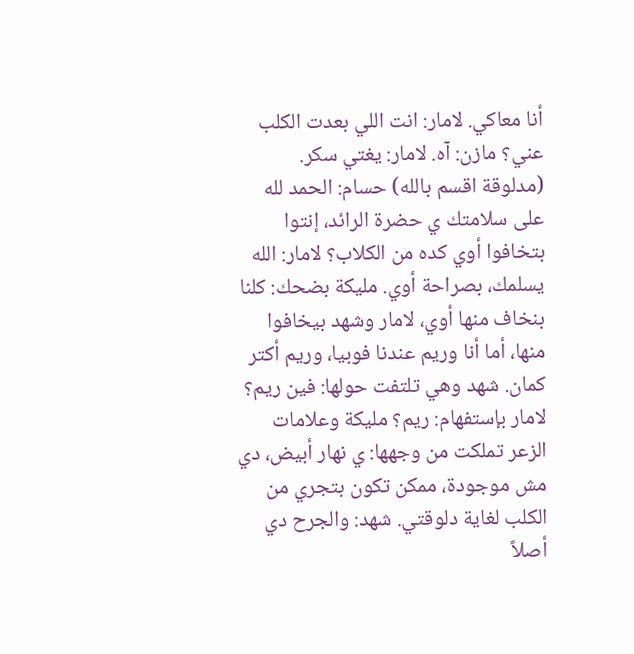أنا معاكي. لامار: انت اللي بعدت الكلب عني؟ مازن: آه. لامار: يغتي سكر. (مدلوقة اقسم بالله) حسام: الحمد لله على سلامتك ي حضرة الرائد، إنتوا بتخافوا أوي كده من الكلاب؟ لامار: الله يسلمك، بصراحة أوي. مليكة بضحك: كلنا بنخاف منها أوي، لامار وشهد بيخافوا منها، أما أنا وريم عندنا فوبيا، وريم أكتر كمان. شهد وهي تلتفت حولها: فين ريم؟
لامار بإستفهام: ريم؟ مليكة وعلامات الزعر تملكت من وجهها: ي نهار أبيض، دي مش موجودة، ممكن تكون بتجري من الكلب لغاية دلوقتي. شهد: والجرح دي أصلاً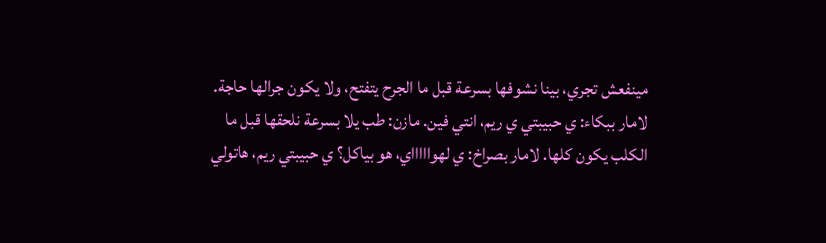مينفعش تجري، بينا نشوفها بسرعة قبل ما الجرح يتفتح، ولا يكون جرالها حاجة. لامار ببكاء: ي حبيبتي ي ريم، انتي فين. مازن: طب يلا بسرعة نلحقها قبل ما الكلب يكون كلها. لامار بصراخ: ي لهواااااي، هو بياكل؟ ي حبيبتي ريم، هاتولي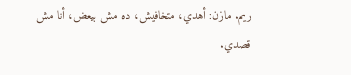ريم. مازن: أهدي، متخافيش، ده مش بيعض، أنا مش قصدي.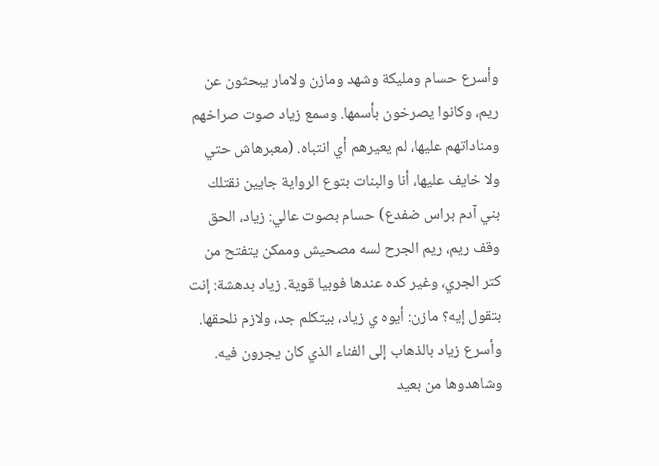وأسرع حسام ومليكة وشهد ومازن ولامار يبحثون عن ريم، وكانوا يصرخون بأسمها. وسمع زياد صوت صراخهم ومناداتهم عليها، لم يعيرهم أي انتباه. (معبرهاش حتي ولا خايف عليها، أنا والبنات بتوع الرواية جايين نقتلك بني آدم براس ضفدع) حسام بصوت عالي: زياد، الحق وقف ريم، ريم الجرح لسه مصحيش وممكن يتفتح من كتر الجري، وغير كده عندها فوبيا قوية. زياد بدهشة: إنت بتقول إيه؟ مازن: أيوه ي زياد، بيتكلم جد، ولازم نلحقها.
وأسرع زياد بالذهاب إلى الفناء الذي كان يجرون فيه. وشاهدوها من بعيد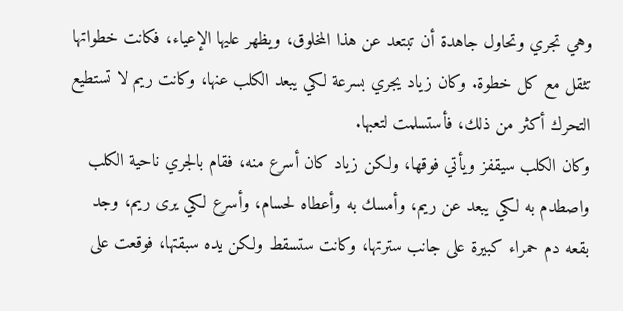وهي تجري وتحاول جاهدة أن تبتعد عن هذا المخلوق، ويظهر عليها الإعياء، فكانت خطواتها تثقل مع كل خطوة. وكان زياد يجري بسرعة لكي يبعد الكلب عنها، وكانت ريم لا تستطيع التحرك أكثر من ذلك، فأستسلمت لتعبها.
وكان الكلب سيقفز ويأتي فوقها، ولكن زياد كان أسرع منه، فقام بالجري ناحية الكلب واصطدم به لكي يبعد عن ريم، وأمسك به وأعطاه لحسام، وأسرع لكي يرى ريم، وجد بقعه دم حمراء كبيرة على جانب سترتها، وكانت ستسقط ولكن يده سبقتها، فوقعت على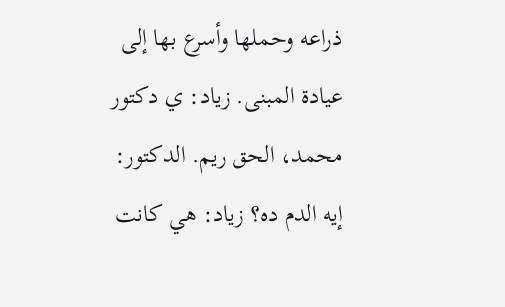ذراعه وحملها وأسرع بها إلى عيادة المبنى. زياد: ي دكتور محمد، الحق ريم. الدكتور: إيه الدم ده؟ زياد: هي كانت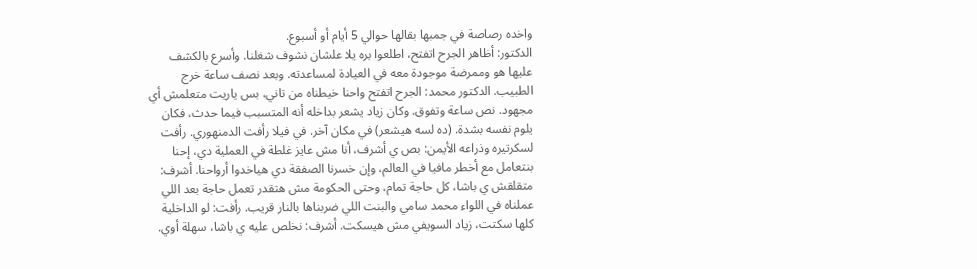واخده رصاصة في جمبها بقالها حوالي 5 أيام أو أسبوع.
الدكتور: أظاهر الجرح اتفتح، اطلعوا بره يلا علشان نشوف شغلنا. وأسرع بالكشف عليها هو وممرضة موجودة معه في العيادة لمساعدته. وبعد نصف ساعة خرج الطبيب. الدكتور محمد: الجرح اتفتح واحنا خيطناه من تاني، بس ياريت متعلمش أي مجهود. نص ساعة وتفوق. وكان زياد يشعر بداخله أنه المتسبب فيما حدث، فكان يلوم نفسه بشدة. (ده لسه هيشعر) في مكان آخر. في فيلا رأفت الدمنهوري. رأفت
لسكرتيره وذراعه الأيمن: بص ي أشرف، أنا مش عايز غلطة في العملية دي، إحنا بنتعامل مع أخطر مافيا في العالم، وإن خسرنا الصفقة دي هياخدوا أرواحنا. أشرف: متقلقش ي باشا، كل حاجة تمام، وحتى الحكومة مش هتقدر تعمل حاجة بعد اللي عملناه في اللواء محمد سامي والبنت اللي ضربناها بالنار قريب. رأفت: لو الداخلية كلها سكتت، زياد السويفي مش هيسكت. أشرف: نخلص عليه ي باشا، سهلة أوي.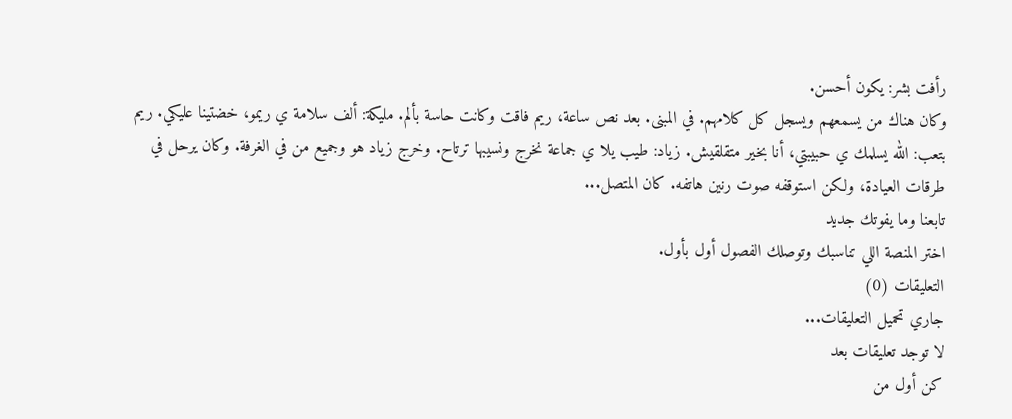رأفت بشر: يكون أحسن.
وكان هناك من يسمعهم ويسجل كل كلامهم. في المبنى. بعد نص ساعة، ريم فاقت وكانت حاسة بألم. مليكة: ألف سلامة ي ريمو، خضتينا عليكي. ريم بتعب: الله يسلمك ي حبيبتي، أنا بخير متقلقيش. زياد: طيب يلا ي جماعة نخرج ونسيبها ترتاح. وخرج زياد هو وجميع من في الغرفة. وكان يرحل في طرقات العيادة، ولكن استوقفه صوت رنين هاتفه. كان المتصل...
تابعنا وما يفوتك جديد
اختر المنصة اللي تناسبك وتوصلك الفصول أول بأول.
التعليقات (0)
جاري تحميل التعليقات...
لا توجد تعليقات بعد
كن أول من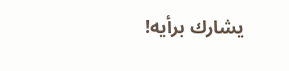يشارك برأيه!